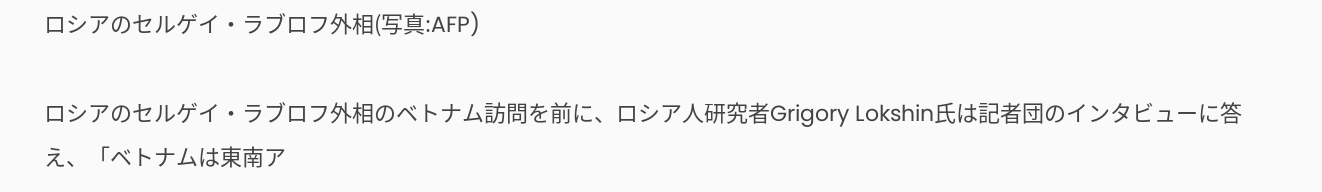ロシアのセルゲイ・ラブロフ外相(写真:AFP)

ロシアのセルゲイ・ラブロフ外相のベトナム訪問を前に、ロシア人研究者Grigory Lokshin氏は記者団のインタビューに答え、「ベトナムは東南ア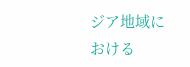ジア地域における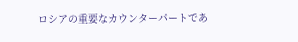ロシアの重要なカウンターパートであ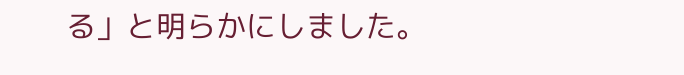る」と明らかにしました。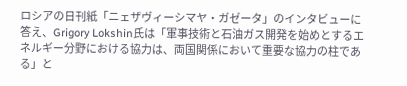ロシアの日刊紙「ニェザヴィーシマヤ・ガゼータ」のインタビューに答え、Grigory Lokshin氏は「軍事技術と石油ガス開発を始めとするエネルギー分野における協力は、両国関係において重要な協力の柱である」と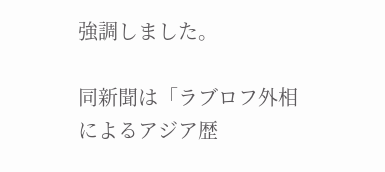強調しました。

同新聞は「ラブロフ外相によるアジア歴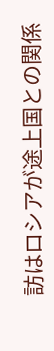訪はロシアが途上国との関係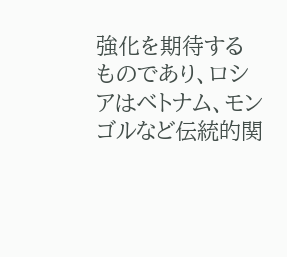強化を期待するものであり、ロシアはベトナム、モンゴルなど伝統的関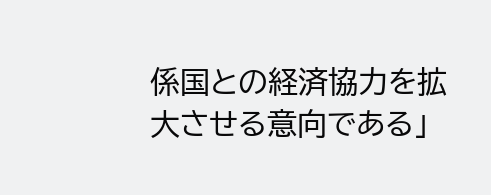係国との経済協力を拡大させる意向である」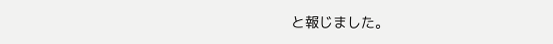と報じました。